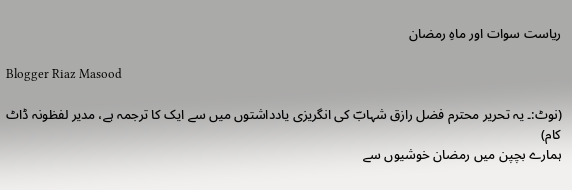ریاست سوات اور ماہِ رمضان

Blogger Riaz Masood

(نوٹ:۔ یہ تحریر محترم فضل رازق شہابؔ کی انگریزی یادداشتوں میں سے ایک کا ترجمہ ہے، مدیر لفظونہ ڈاٹ کام)
ہمارے بچپن میں رمضان خوشیوں سے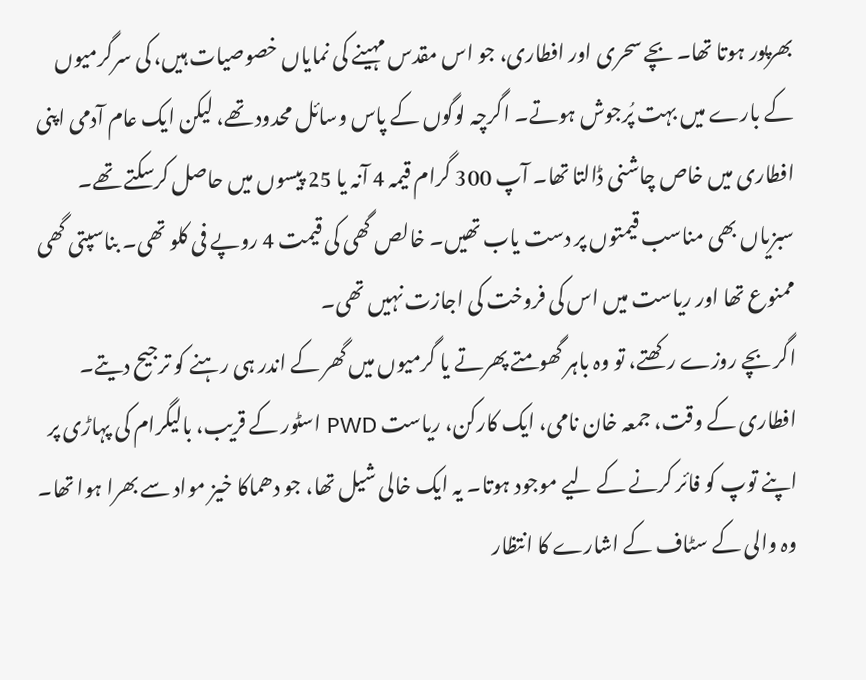بھرپور ہوتا تھا۔ بچے سحری اور افطاری، جو اس مقدس مہینے کی نمایاں خصوصیات ہیں، کی سرگرمیوں کے بارے میں بہت پُرجوش ہوتے۔ اگرچہ لوگوں کے پاس وسائل محدود تھے، لیکن ایک عام آدمی اپنی افطاری میں خاص چاشنی ڈالتا تھا۔ آپ 300 گرام قیمہ 4 آنہ یا 25 پیسوں میں حاصل کرسکتے تھے۔ سبزیاں بھی مناسب قیمتوں پر دست یاب تھیں۔ خالص گھی کی قیمت 4 روپے فی کلو تھی۔ بناسپتی گھی ممنوع تھا اور ریاست میں اس کی فروخت کی اجازت نہیں تھی۔
اگر بچے روزے رکھتے، تو وہ باہر گھومتے پھرتے یا گرمیوں میں گھر کے اندر ہی رہنے کو ترجیح دیتے۔ افطاری کے وقت، جمعہ خان نامی، ایک کارکن، ریاست PWD اسٹور کے قریب، بالیگرام کی پہاڑی پر اپنے توپ کو فائر کرنے کے لیے موجود ہوتا۔ یہ ایک خالی شیل تھا، جو دھماکا خیز مواد سے بھرا ہوا تھا۔ وہ والی کے سٹاف کے اشارے کا انتظار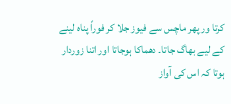کرتا ور پھر ماچس سے فیوز جلا کر فوراً پناہ لینے کے لیے بھاگ جاتا۔ دھماکا ہوجاتا اور اتنا زوردار ہوتا کہ اس کی آواز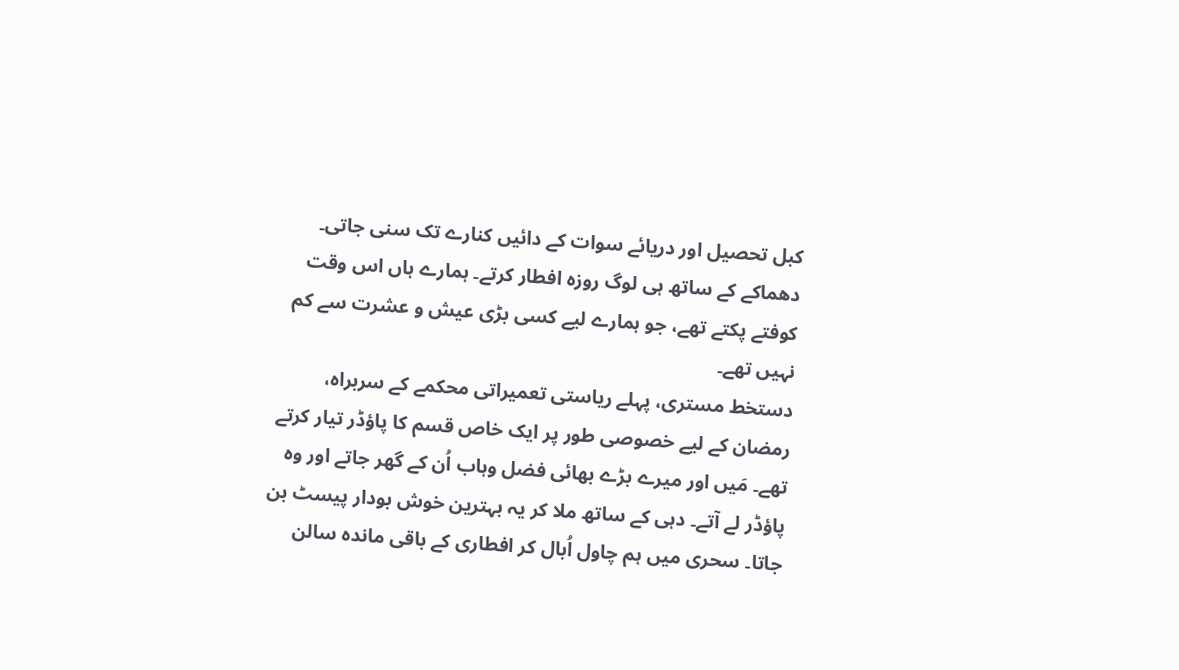کبل تحصیل اور دریائے سوات کے دائیں کنارے تک سنی جاتی۔ دھماکے کے ساتھ ہی لوگ روزہ افطار کرتے۔ ہمارے ہاں اس وقت کوفتے پکتے تھے، جو ہمارے لیے کسی بڑی عیش و عشرت سے کم نہیں تھے۔
دستخط مستری، پہلے ریاستی تعمیراتی محکمے کے سربراہ، رمضان کے لیے خصوصی طور پر ایک خاص قسم کا پاؤڈر تیار کرتے تھے۔ مَیں اور میرے بڑے بھائی فضل وہاب اُن کے گھر جاتے اور وہ پاؤڈر لے آتے۔ دہی کے ساتھ ملا کر یہ بہترین خوش بودار پیسٹ بن جاتا۔ سحری میں ہم چاول اُبال کر افطاری کے باقی ماندہ سالن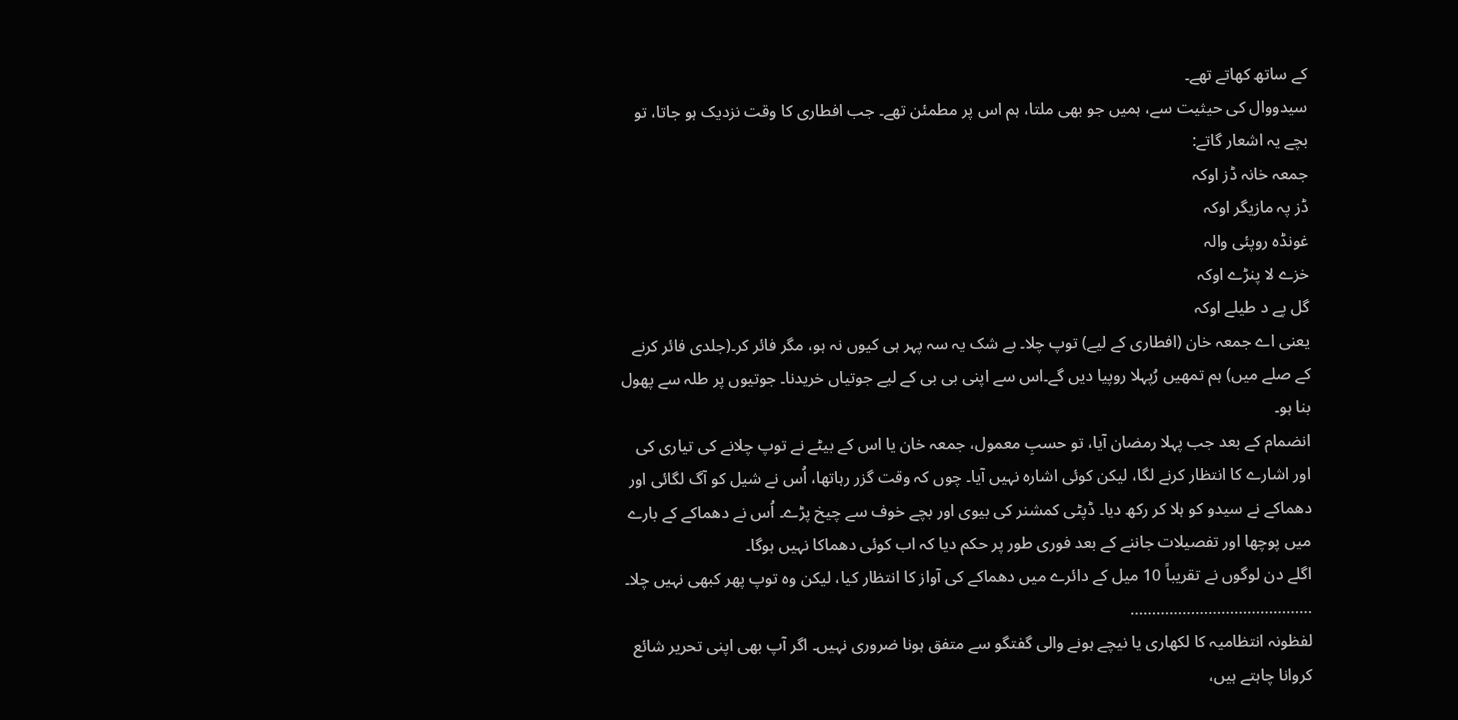کے ساتھ کھاتے تھے۔
سیدووال کی حیثیت سے، ہمیں جو بھی ملتا، ہم اس پر مطمئن تھے۔ جب افطاری کا وقت نزدیک ہو جاتا، تو بچے یہ اشعار گاتے:
جمعہ خانہ ڈز اوکہ
ڈز پہ مازیگر اوکہ
غونڈہ روپئی والہ
خزے لا پنڑے اوکہ
گل پے د طیلے اوکہ
یعنی اے جمعہ خان (افطاری کے لیے) توپ چلا۔ بے شک یہ سہ پہر ہی کیوں نہ ہو، مگر فائر کر۔(جلدی فائر کرنے کے صلے میں) ہم تمھیں رُپہلا روپیا دیں گے۔اس سے اپنی بی بی کے لیے جوتیاں خریدنا۔ جوتیوں پر طلہ سے پھول بنا ہو۔
انضمام کے بعد جب پہلا رمضان آیا، تو حسبِ معمول، جمعہ خان یا اس کے بیٹے نے توپ چلانے کی تیاری کی اور اشارے کا انتظار کرنے لگا، لیکن کوئی اشارہ نہیں آیا۔ چوں کہ وقت گزر رہاتھا، اُس نے شیل کو آگ لگائی اور دھماکے نے سیدو کو ہلا کر رکھ دیا۔ ڈپٹی کمشنر کی بیوی اور بچے خوف سے چیخ پڑے۔ اُس نے دھماکے کے بارے میں پوچھا اور تفصیلات جاننے کے بعد فوری طور پر حکم دیا کہ اب کوئی دھماکا نہیں ہوگا۔
اگلے دن لوگوں نے تقریباً 10 میل کے دائرے میں دھماکے کی آواز کا انتظار کیا، لیکن وہ توپ پھر کبھی نہیں چلا۔
……………………………………
لفظونہ انتظامیہ کا لکھاری یا نیچے ہونے والی گفتگو سے متفق ہونا ضروری نہیں۔ اگر آپ بھی اپنی تحریر شائع کروانا چاہتے ہیں،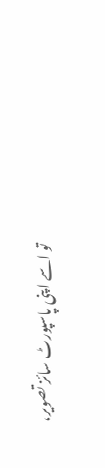تو اسے اپنی پاسپورٹ سائز تصویر،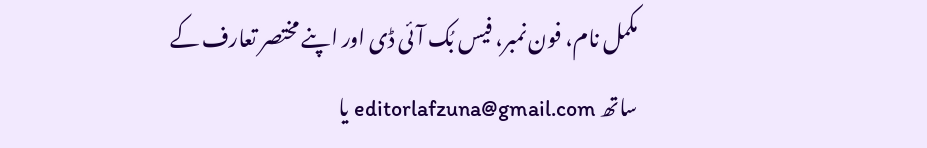مکمل نام، فون نمبر، فیس بُک آئی ڈی اور اپنے مختصر تعارف کے ساتھ editorlafzuna@gmail.com یا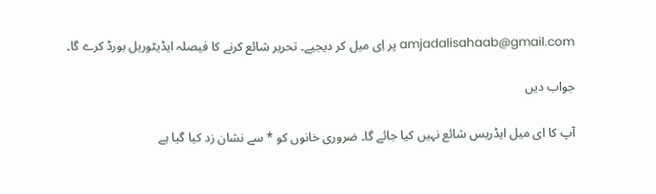amjadalisahaab@gmail.com پر اِی میل کر دیجیے۔ تحریر شائع کرنے کا فیصلہ ایڈیٹوریل بورڈ کرے گا۔

جواب دیں

آپ کا ای میل ایڈریس شائع نہیں کیا جائے گا۔ ضروری خانوں کو * سے نشان زد کیا گیا ہے